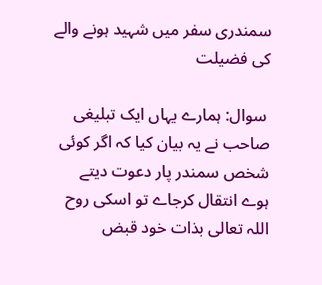سمندری سفر میں شہید ہونے والے کی فضیلت

 سوال: ہمارے یہاں ایک تبلیغی صاحب نے یہ بیان کیا کہ اگر کوئی شخص سمندر پار دعوت دیتے ہوے انتقال کرجاے تو اسکی روح اللہ تعالی بذات خود قبض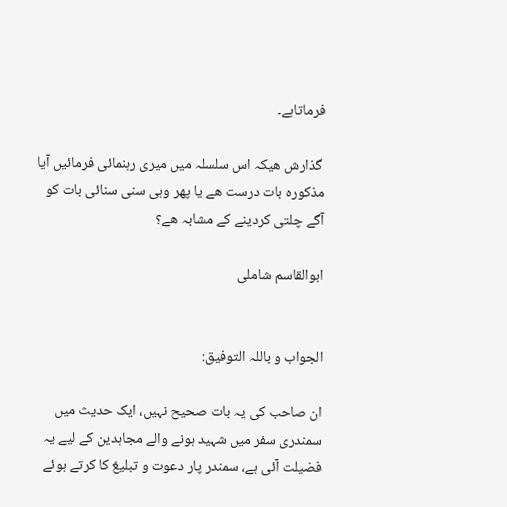فرماتاہے۔

 گذارش ھیکہ اس سلسلہ میں میری رہنمائی فرمائیں آیا مذکورہ بات درست ھے یا پھر وہی سنی سنائی بات کو آگے چلتی کردینے کے مشابہ ھے؟

ابوالقاسم شاملی


الجواب و باللہ التوفیق:

ان صاحب کی یہ بات صحیح نہیں، ایک حدیث میں سمندری سفر میں شہید ہونے والے مجاہدین کے لیے یہ فضیلت آئی ہے، سمندر پار دعوت و تبلیغ کا کرتے ہوئے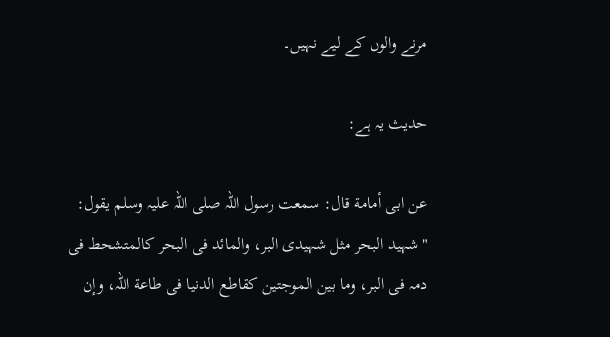مرنے والوں کے لیے نہیں۔

حدیث یہ ہے:

عن ابی أمامة قال: سمعت رسول اللہ صلی اللہ علیہ وسلم یقول: "شہید البحر مثل شہیدی البر، والمائد فی البحر کالمتشحط فی دمہ فی البر، وما بین الموجتین کقاطع الدنیا فی طاعة اللہ، وإن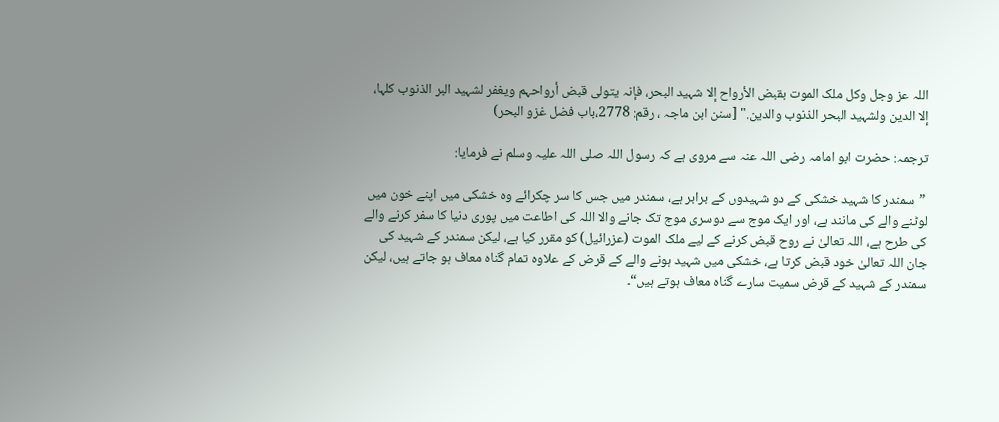اللہ عز وجل وکل ملک الموت بقبض الأرواح إلا شہید البحر، فإنہ یتولی قبض أرواحہم ویغفر لشہید البر الذنوب کلہا، إلا الدین ولشہید البحر الذنوب والدین." [سنن ابن ماجہ ، رقم: 2778،باب فضل غزو البحر)

ترجمہ: حضرت ابو امامہ رضی اللہ عنہ سے مروی ہے کہ رسول اللہ صلی اللہ علیہ وسلم نے فرمایا:

 ”سمندر کا شہید خشکی کے دو شہیدوں کے برابر ہے، سمندر میں جس کا سر چکرائے وہ خشکی میں اپنے خون میں لوٹنے والے کی مانند ہے، اور ایک موج سے دوسری موج تک جانے والا اللہ کی اطاعت میں پوری دنیا کا سفر کرنے والے کی طرح ہے، اللہ تعالیٰ نے روح قبض کرنے کے لیے ملک الموت (عزرائیل) کو مقرر کیا ہے، لیکن سمندر کے شہید کی جان اللہ تعالیٰ خود قبض کرتا ہے، خشکی میں شہید ہونے والے کے قرض کے علاوہ تمام گناہ معاف ہو جاتے ہیں، لیکن سمندر کے شہید کے قرض سمیت سارے گناہ معاف ہوتے ہیں“۔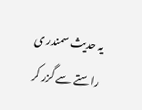یہ حدیث سمندر ی راستے سے گزر کر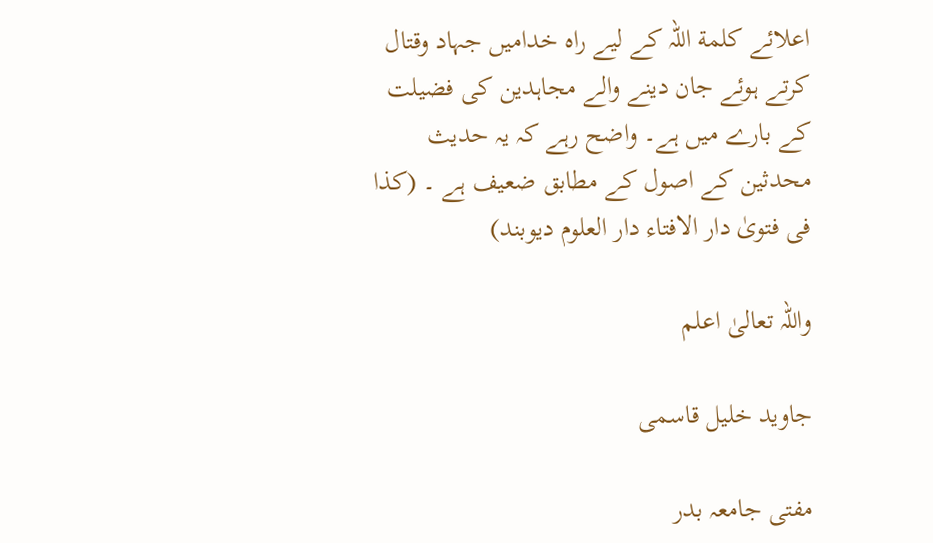اعلائے کلمة اللہ کے لیے راہ خدامیں جہاد وقتال کرتے ہوئے جان دینے والے مجاہدین کی فضیلت کے بارے میں ہے۔ واضح رہے کہ یہ حدیث محدثین کے اصول کے مطابق ضعیف ہے ۔ (کذا فی فتویٰ دار الافتاء دار العلوم دیوبند)

واللہ تعالیٰ اعلم

جاوید خلیل قاسمی

مفتی جامعہ بدر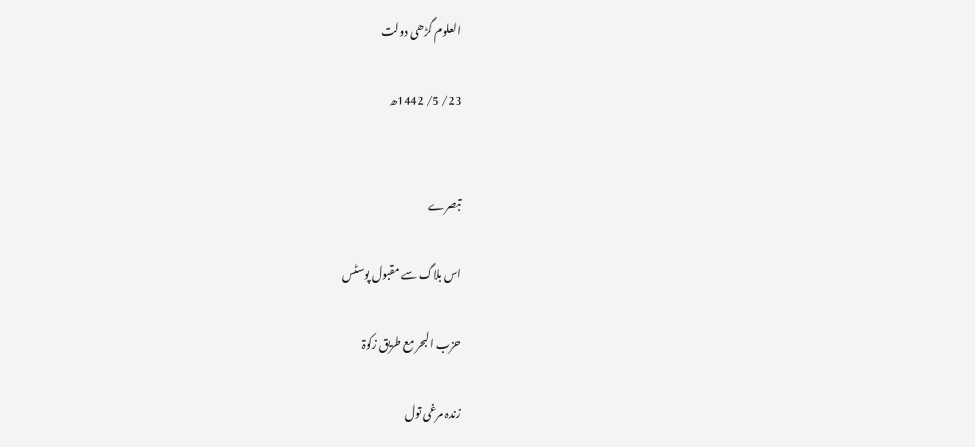العلوم گڑھی دولت

23/ 5/ 1442ھ


تبصرے

اس بلاگ سے مقبول پوسٹس

حزب البحر مع طريق زکوۃ

زندہ مرغی تول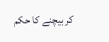کر بيچنے کا حکم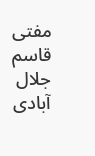مفتی قاسم جلال آبادی